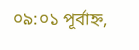০৯:০১ পূর্বাহ্ন,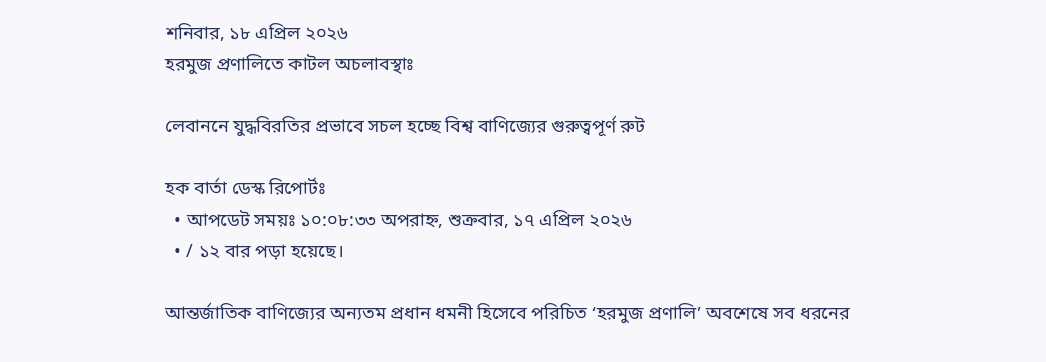শনিবার, ১৮ এপ্রিল ২০২৬
হরমুজ প্রণালিতে কাটল অচলাবস্থাঃ

লেবাননে যুদ্ধবিরতির প্রভাবে সচল হচ্ছে বিশ্ব বাণিজ্যের গুরুত্বপূর্ণ রুট

হক বার্তা ডেস্ক রিপোর্টঃ
  • আপডেট সময়ঃ ১০:০৮:৩৩ অপরাহ্ন, শুক্রবার, ১৭ এপ্রিল ২০২৬
  • / ১২ বার পড়া হয়েছে।

আন্তর্জাতিক বাণিজ্যের অন্যতম প্রধান ধমনী হিসেবে পরিচিত ‘হরমুজ প্রণালি’ অবশেষে সব ধরনের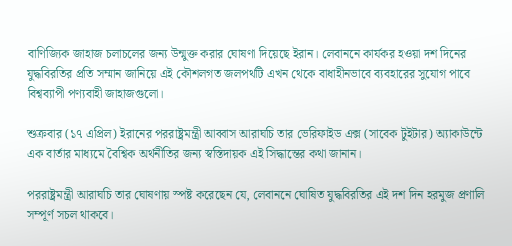বাণিজ্যিক জাহাজ চলাচলের জন্য উন্মুক্ত করার ঘোষণা দিয়েছে ইরান। লেবাননে কার্যকর হওয়া দশ দিনের যুদ্ধবিরতির প্রতি সম্মান জানিয়ে এই কৌশলগত জলপথটি এখন থেকে বাধাহীনভাবে ব্যবহারের সুযোগ পাবে বিশ্বব্যাপী পণ্যবাহী জাহাজগুলো।

শুক্রবার (১৭ এপ্রিল) ইরানের পররাষ্ট্রমন্ত্রী আব্বাস আরাঘচি তার ভেরিফাইড এক্স (সাবেক টুইটার) অ্যাকাউন্টে এক বার্তার মাধ্যমে বৈশ্বিক অর্থনীতির জন্য স্বস্তিদায়ক এই সিদ্ধান্তের কথা জানান।

পররাষ্ট্রমন্ত্রী আরাঘচি তার ঘোষণায় স্পষ্ট করেছেন যে, লেবাননে ঘোষিত যুদ্ধবিরতির এই দশ দিন হরমুজ প্রণালি সম্পূর্ণ সচল থাকবে।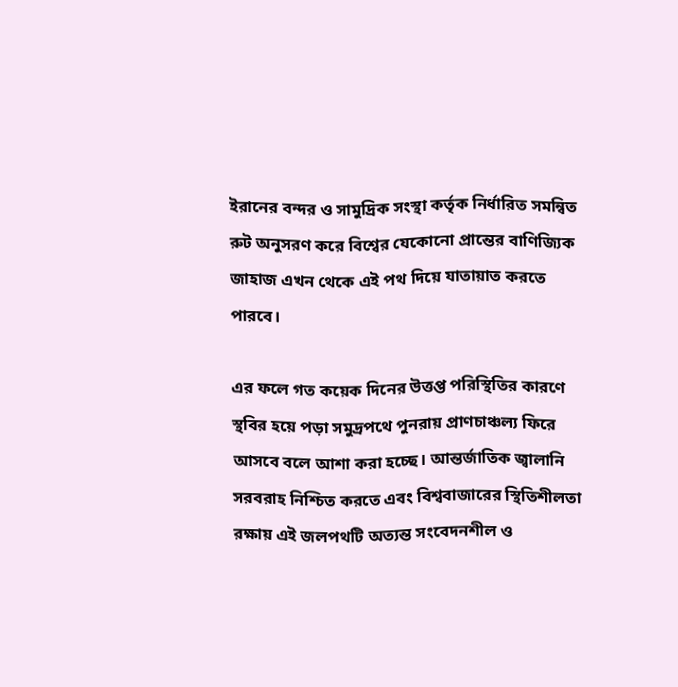ইরানের বন্দর ও সামুদ্রিক সংস্থা কর্তৃক নির্ধারিত সমন্বিত রুট অনুসরণ করে বিশ্বের যেকোনো প্রান্তের বাণিজ্যিক জাহাজ এখন থেকে এই পথ দিয়ে যাতায়াত করতে পারবে।

এর ফলে গত কয়েক দিনের উত্তপ্ত পরিস্থিতির কারণে স্থবির হয়ে পড়া সমুদ্রপথে পুনরায় প্রাণচাঞ্চল্য ফিরে আসবে বলে আশা করা হচ্ছে। আন্তর্জাতিক জ্বালানি সরবরাহ নিশ্চিত করতে এবং বিশ্ববাজারের স্থিতিশীলতা রক্ষায় এই জলপথটি অত্যন্ত সংবেদনশীল ও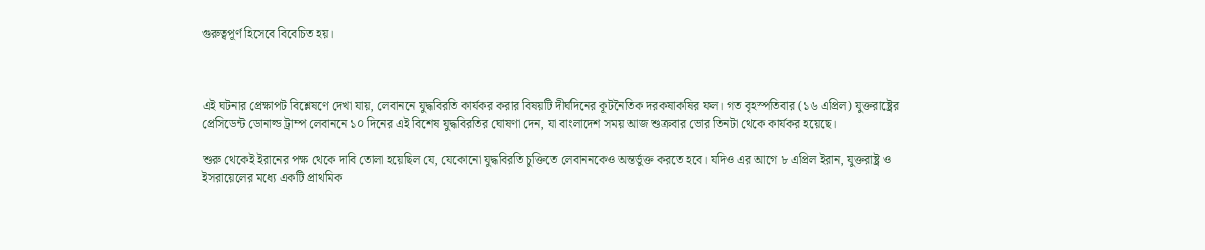গুরুত্বপূর্ণ হিসেবে বিবেচিত হয়।



এই ঘটনার প্রেক্ষাপট বিশ্লেষণে দেখা যায়, লেবাননে যুদ্ধবিরতি কার্যকর করার বিষয়টি দীর্ঘদিনের কূটনৈতিক দরকষাকষির ফল। গত বৃহস্পতিবার (১৬ এপ্রিল) যুক্তরাষ্ট্রের প্রেসিডেন্ট ডোনাল্ড ট্রাম্প লেবাননে ১০ দিনের এই বিশেষ যুদ্ধবিরতির ঘোষণা দেন, যা বাংলাদেশ সময় আজ শুক্রবার ভোর তিনটা থেকে কার্যকর হয়েছে।

শুরু থেকেই ইরানের পক্ষ থেকে দাবি তোলা হয়েছিল যে, যেকোনো যুদ্ধবিরতি চুক্তিতে লেবাননকেও অন্তর্ভুক্ত করতে হবে। যদিও এর আগে ৮ এপ্রিল ইরান, যুক্তরাষ্ট্র ও ইসরায়েলের মধ্যে একটি প্রাথমিক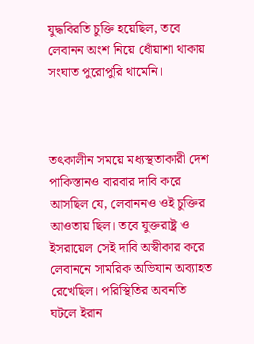যুদ্ধবিরতি চুক্তি হয়েছিল, তবে লেবানন অংশ নিয়ে ধোঁয়াশা থাকায় সংঘাত পুরোপুরি থামেনি।



তৎকালীন সময়ে মধ্যস্থতাকারী দেশ পাকিস্তানও বারবার দাবি করে আসছিল যে, লেবাননও ওই চুক্তির আওতায় ছিল। তবে যুক্তরাষ্ট্র ও ইসরায়েল সেই দাবি অস্বীকার করে লেবাননে সামরিক অভিযান অব্যাহত রেখেছিল। পরিস্থিতির অবনতি ঘটলে ইরান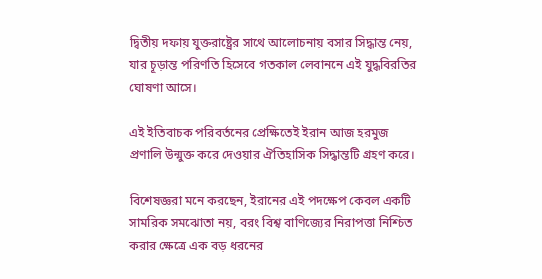দ্বিতীয় দফায় যুক্তরাষ্ট্রের সাথে আলোচনায় বসার সিদ্ধান্ত নেয়, যার চূড়ান্ত পরিণতি হিসেবে গতকাল লেবাননে এই যুদ্ধবিরতির ঘোষণা আসে।

এই ইতিবাচক পরিবর্তনের প্রেক্ষিতেই ইরান আজ হরমুজ প্রণালি উন্মুক্ত করে দেওয়ার ঐতিহাসিক সিদ্ধান্তটি গ্রহণ করে।

বিশেষজ্ঞরা মনে করছেন, ইরানের এই পদক্ষেপ কেবল একটি সামরিক সমঝোতা নয়, বরং বিশ্ব বাণিজ্যের নিরাপত্তা নিশ্চিত করার ক্ষেত্রে এক বড় ধরনের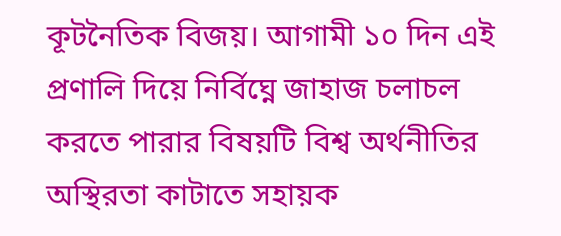কূটনৈতিক বিজয়। আগামী ১০ দিন এই প্রণালি দিয়ে নির্বিঘ্নে জাহাজ চলাচল করতে পারার বিষয়টি বিশ্ব অর্থনীতির অস্থিরতা কাটাতে সহায়ক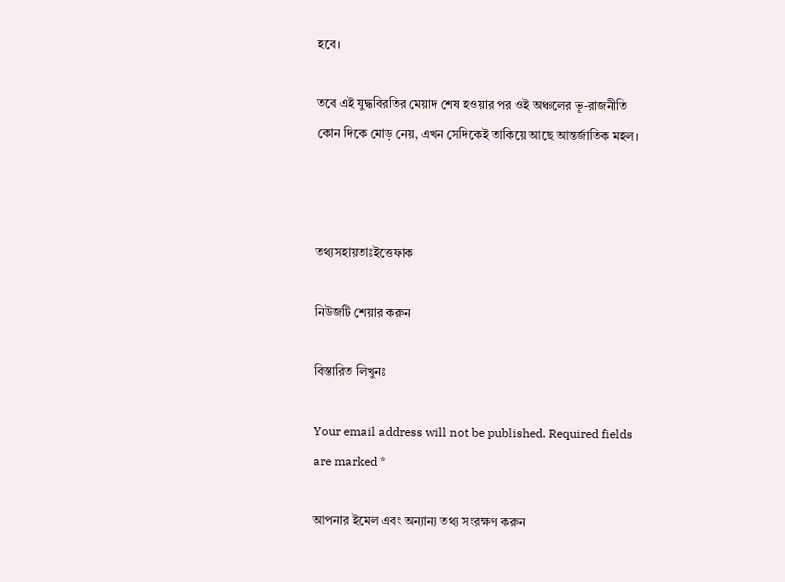হবে।

তবে এই যুদ্ধবিরতির মেয়াদ শেষ হওয়ার পর ওই অঞ্চলের ভূ-রাজনীতি কোন দিকে মোড় নেয়, এখন সেদিকেই তাকিয়ে আছে আন্তর্জাতিক মহল।



তথ্যসহায়তাঃইত্তেফাক

নিউজটি শেয়ার করুন

বিস্তারিত লিখুনঃ

Your email address will not be published. Required fields are marked *

আপনার ইমেল এবং অন্যান্য তথ্য সংরক্ষণ করুন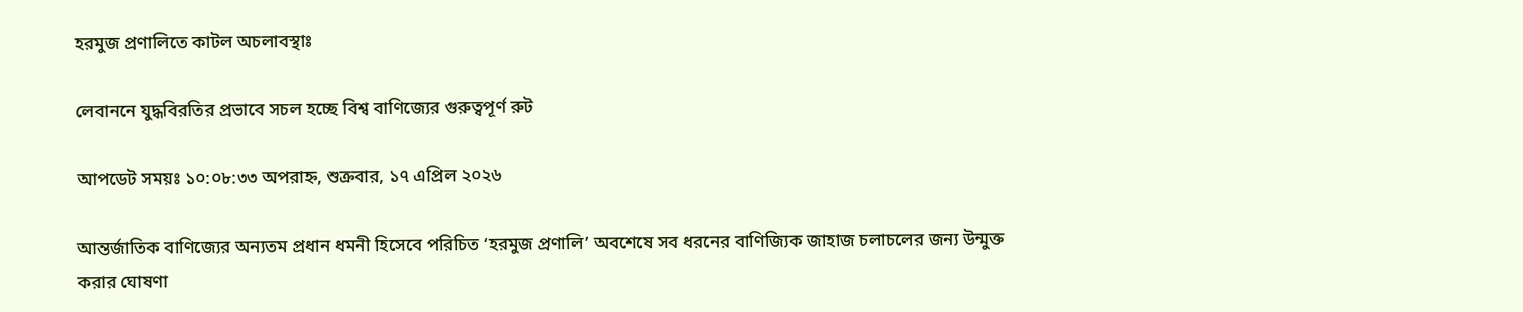হরমুজ প্রণালিতে কাটল অচলাবস্থাঃ

লেবাননে যুদ্ধবিরতির প্রভাবে সচল হচ্ছে বিশ্ব বাণিজ্যের গুরুত্বপূর্ণ রুট

আপডেট সময়ঃ ১০:০৮:৩৩ অপরাহ্ন, শুক্রবার, ১৭ এপ্রিল ২০২৬

আন্তর্জাতিক বাণিজ্যের অন্যতম প্রধান ধমনী হিসেবে পরিচিত ‘হরমুজ প্রণালি’ অবশেষে সব ধরনের বাণিজ্যিক জাহাজ চলাচলের জন্য উন্মুক্ত করার ঘোষণা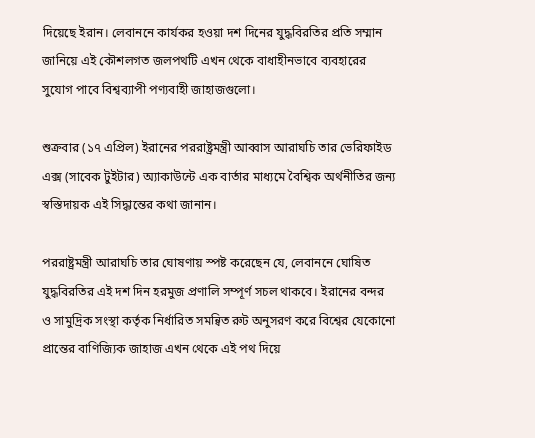দিয়েছে ইরান। লেবাননে কার্যকর হওয়া দশ দিনের যুদ্ধবিরতির প্রতি সম্মান জানিয়ে এই কৌশলগত জলপথটি এখন থেকে বাধাহীনভাবে ব্যবহারের সুযোগ পাবে বিশ্বব্যাপী পণ্যবাহী জাহাজগুলো।

শুক্রবার (১৭ এপ্রিল) ইরানের পররাষ্ট্রমন্ত্রী আব্বাস আরাঘচি তার ভেরিফাইড এক্স (সাবেক টুইটার) অ্যাকাউন্টে এক বার্তার মাধ্যমে বৈশ্বিক অর্থনীতির জন্য স্বস্তিদায়ক এই সিদ্ধান্তের কথা জানান।

পররাষ্ট্রমন্ত্রী আরাঘচি তার ঘোষণায় স্পষ্ট করেছেন যে, লেবাননে ঘোষিত যুদ্ধবিরতির এই দশ দিন হরমুজ প্রণালি সম্পূর্ণ সচল থাকবে। ইরানের বন্দর ও সামুদ্রিক সংস্থা কর্তৃক নির্ধারিত সমন্বিত রুট অনুসরণ করে বিশ্বের যেকোনো প্রান্তের বাণিজ্যিক জাহাজ এখন থেকে এই পথ দিয়ে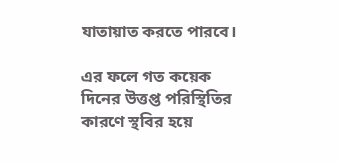যাতায়াত করতে পারবে।

এর ফলে গত কয়েক দিনের উত্তপ্ত পরিস্থিতির কারণে স্থবির হয়ে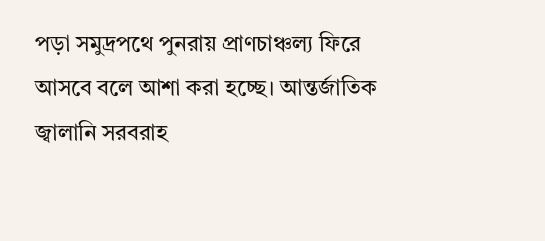পড়া সমুদ্রপথে পুনরায় প্রাণচাঞ্চল্য ফিরে আসবে বলে আশা করা হচ্ছে। আন্তর্জাতিক জ্বালানি সরবরাহ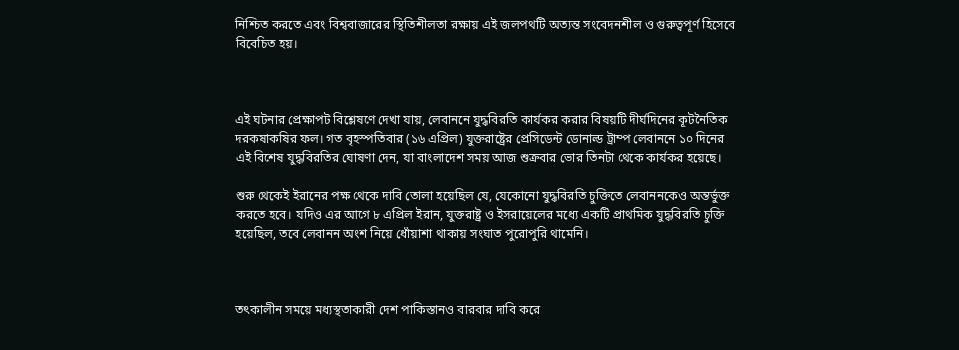নিশ্চিত করতে এবং বিশ্ববাজারের স্থিতিশীলতা রক্ষায় এই জলপথটি অত্যন্ত সংবেদনশীল ও গুরুত্বপূর্ণ হিসেবে বিবেচিত হয়।



এই ঘটনার প্রেক্ষাপট বিশ্লেষণে দেখা যায়, লেবাননে যুদ্ধবিরতি কার্যকর করার বিষয়টি দীর্ঘদিনের কূটনৈতিক দরকষাকষির ফল। গত বৃহস্পতিবার (১৬ এপ্রিল) যুক্তরাষ্ট্রের প্রেসিডেন্ট ডোনাল্ড ট্রাম্প লেবাননে ১০ দিনের এই বিশেষ যুদ্ধবিরতির ঘোষণা দেন, যা বাংলাদেশ সময় আজ শুক্রবার ভোর তিনটা থেকে কার্যকর হয়েছে।

শুরু থেকেই ইরানের পক্ষ থেকে দাবি তোলা হয়েছিল যে, যেকোনো যুদ্ধবিরতি চুক্তিতে লেবাননকেও অন্তর্ভুক্ত করতে হবে। যদিও এর আগে ৮ এপ্রিল ইরান, যুক্তরাষ্ট্র ও ইসরায়েলের মধ্যে একটি প্রাথমিক যুদ্ধবিরতি চুক্তি হয়েছিল, তবে লেবানন অংশ নিয়ে ধোঁয়াশা থাকায় সংঘাত পুরোপুরি থামেনি।



তৎকালীন সময়ে মধ্যস্থতাকারী দেশ পাকিস্তানও বারবার দাবি করে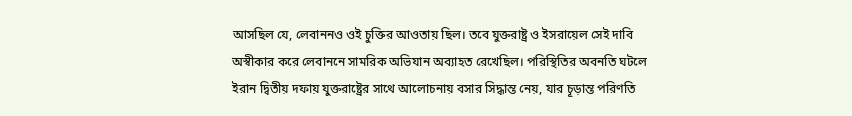আসছিল যে, লেবাননও ওই চুক্তির আওতায় ছিল। তবে যুক্তরাষ্ট্র ও ইসরায়েল সেই দাবি অস্বীকার করে লেবাননে সামরিক অভিযান অব্যাহত রেখেছিল। পরিস্থিতির অবনতি ঘটলে ইরান দ্বিতীয় দফায় যুক্তরাষ্ট্রের সাথে আলোচনায় বসার সিদ্ধান্ত নেয়, যার চূড়ান্ত পরিণতি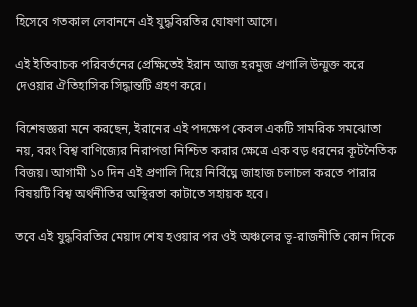হিসেবে গতকাল লেবাননে এই যুদ্ধবিরতির ঘোষণা আসে।

এই ইতিবাচক পরিবর্তনের প্রেক্ষিতেই ইরান আজ হরমুজ প্রণালি উন্মুক্ত করে দেওয়ার ঐতিহাসিক সিদ্ধান্তটি গ্রহণ করে।

বিশেষজ্ঞরা মনে করছেন, ইরানের এই পদক্ষেপ কেবল একটি সামরিক সমঝোতা নয়, বরং বিশ্ব বাণিজ্যের নিরাপত্তা নিশ্চিত করার ক্ষেত্রে এক বড় ধরনের কূটনৈতিক বিজয়। আগামী ১০ দিন এই প্রণালি দিয়ে নির্বিঘ্নে জাহাজ চলাচল করতে পারার বিষয়টি বিশ্ব অর্থনীতির অস্থিরতা কাটাতে সহায়ক হবে।

তবে এই যুদ্ধবিরতির মেয়াদ শেষ হওয়ার পর ওই অঞ্চলের ভূ-রাজনীতি কোন দিকে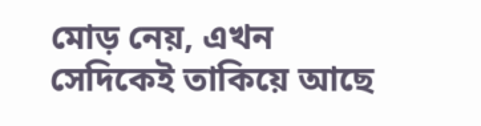মোড় নেয়, এখন সেদিকেই তাকিয়ে আছে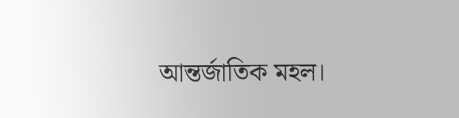আন্তর্জাতিক মহল।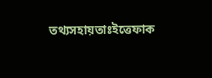তথ্যসহায়তাঃইত্তেফাক